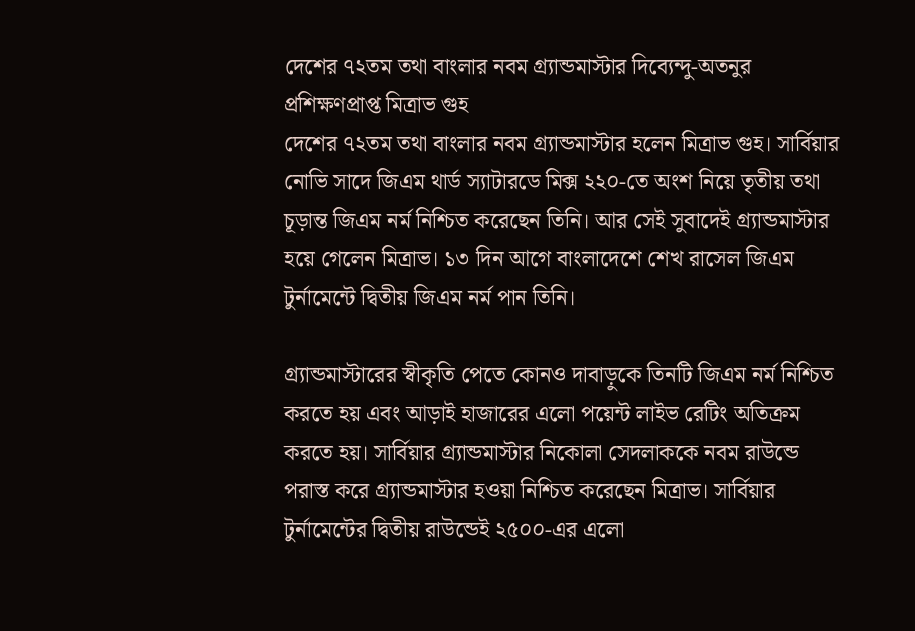দেশের ৭২তম তথা বাংলার নবম গ্র্যান্ডমাস্টার দিব্যেন্দু-অতনুর প্রশিক্ষণপ্রাপ্ত মিত্রাভ গুহ
দেশের ৭২তম তথা বাংলার নবম গ্র্যান্ডমাস্টার হলেন মিত্রাভ গুহ। সার্বিয়ার নোভি সাদে জিএম থার্ড স্যাটারডে মিক্স ২২০-তে অংশ নিয়ে তৃতীয় তথা চূড়ান্ত জিএম নর্ম নিশ্চিত করেছেন তিনি। আর সেই সুবাদেই গ্র্যান্ডমাস্টার হয়ে গেলেন মিত্রাভ। ১৩ দিন আগে বাংলাদেশে শেখ রাসেল জিএম টুর্নামেন্টে দ্বিতীয় জিএম নর্ম পান তিনি।

গ্র্যান্ডমাস্টারের স্বীকৃতি পেতে কোনও দাবাড়ুকে তিনটি জিএম নর্ম নিশ্চিত করতে হয় এবং আড়াই হাজারের এলো পয়েন্ট লাইভ রেটিং অতিক্রম করতে হয়। সার্বিয়ার গ্র্যান্ডমাস্টার নিকোলা সেদলাককে নবম রাউন্ডে পরাস্ত করে গ্র্যান্ডমাস্টার হওয়া নিশ্চিত করেছেন মিত্রাভ। সার্বিয়ার টুর্নামেন্টের দ্বিতীয় রাউন্ডেই ২৫০০-এর এলো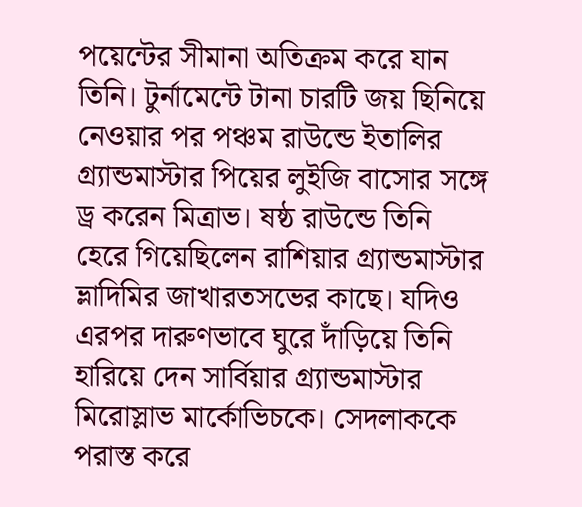পয়েন্টের সীমানা অতিক্রম করে যান তিনি। টুর্নামেন্টে টানা চারটি জয় ছিনিয়ে নেওয়ার পর পঞ্চম রাউন্ডে ইতালির গ্র্যান্ডমাস্টার পিয়ের লুইজি বাসোর সঙ্গে ড্র করেন মিত্রাভ। ষষ্ঠ রাউন্ডে তিনি হেরে গিয়েছিলেন রাশিয়ার গ্র্যান্ডমাস্টার ভ্লাদিমির জাখারতসভের কাছে। যদিও এরপর দারুণভাবে ঘুরে দাঁড়িয়ে তিনি হারিয়ে দেন সার্বিয়ার গ্র্যান্ডমাস্টার মিরোস্লাভ মার্কোভিচকে। সেদলাককে পরাস্ত করে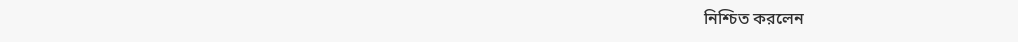নিশ্চিত করলেন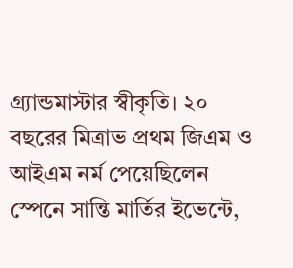গ্র্যান্ডমাস্টার স্বীকৃতি। ২০ বছরের মিত্রাভ প্রথম জিএম ও আইএম নর্ম পেয়েছিলেন স্পেনে সান্তি মার্তির ইভেন্টে,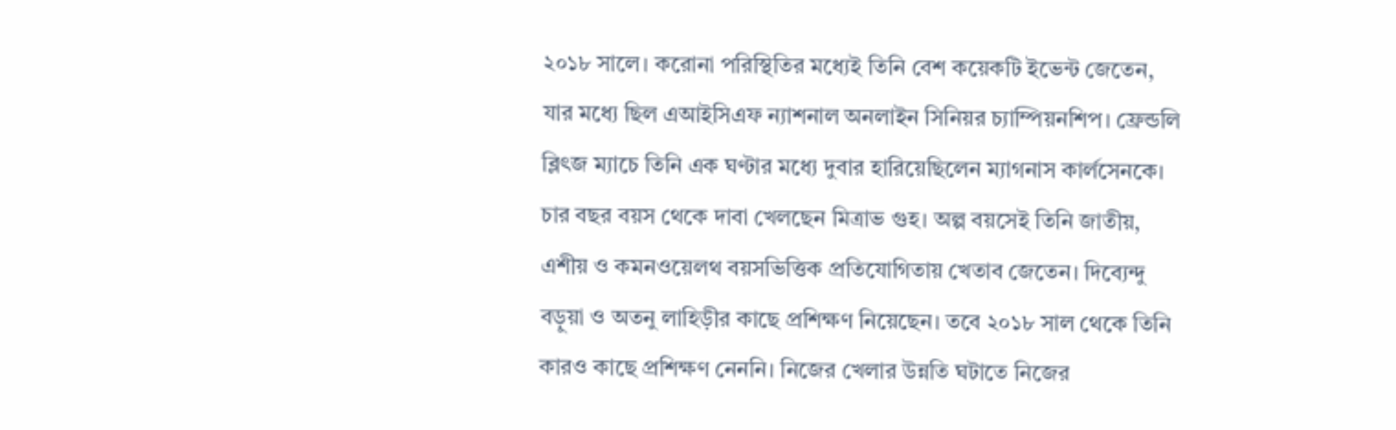২০১৮ সালে। করোনা পরিস্থিতির মধ্যেই তিনি বেশ কয়েকটি ইভেন্ট জেতেন, যার মধ্যে ছিল এআইসিএফ ন্যাশনাল অনলাইন সিনিয়র চ্যাম্পিয়নশিপ। ফ্রেন্ডলি ব্লিৎজ ম্যাচে তিনি এক ঘণ্টার মধ্যে দুবার হারিয়েছিলেন ম্যাগনাস কার্লসেনকে।
চার বছর বয়স থেকে দাবা খেলছেন মিত্রাভ গুহ। অল্প বয়সেই তিনি জাতীয়, এশীয় ও কমনওয়েলথ বয়সভিত্তিক প্রতিযোগিতায় খেতাব জেতেন। দিব্যেন্দু বড়ুয়া ও অতনু লাহিড়ীর কাছে প্রশিক্ষণ নিয়েছেন। তবে ২০১৮ সাল থেকে তিনি কারও কাছে প্রশিক্ষণ নেননি। নিজের খেলার উন্নতি ঘটাতে নিজের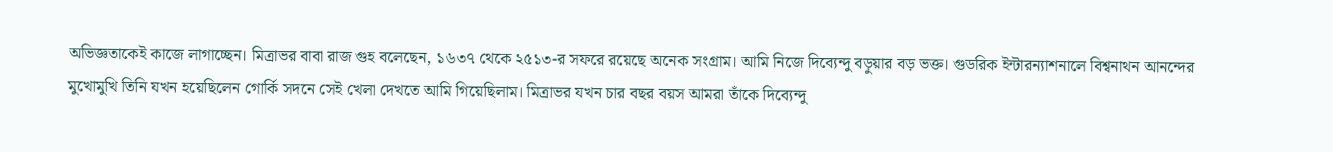অভিজ্ঞতাকেই কাজে লাগাচ্ছেন। মিত্রাভর বাবা রাজ গুহ বলেছেন, ১৬৩৭ থেকে ২৫১৩-র সফরে রয়েছে অনেক সংগ্রাম। আমি নিজে দিব্যেন্দু বড়ুয়ার বড় ভক্ত। গুডরিক ইন্টারন্যাশনালে বিশ্বনাথন আনন্দের মুখোমুখি তিনি যখন হয়েছিলেন গোর্কি সদনে সেই খেলা দেখতে আমি গিয়েছিলাম। মিত্রাভর যখন চার বছর বয়স আমরা তাঁকে দিব্যেন্দু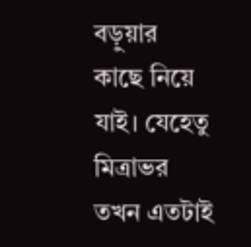বড়ুয়ার কাছে নিয়ে যাই। যেহেতু মিত্রাভর তখন এতটাই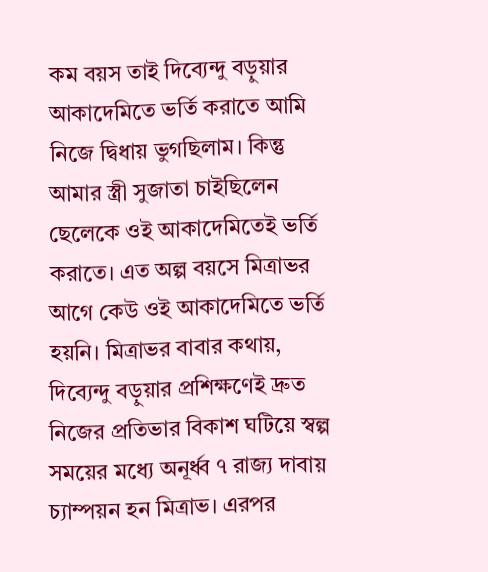কম বয়স তাই দিব্যেন্দু বড়ুয়ার আকাদেমিতে ভর্তি করাতে আমি নিজে দ্বিধায় ভুগছিলাম। কিন্তু আমার স্ত্রী সুজাতা চাইছিলেন ছেলেকে ওই আকাদেমিতেই ভর্তি করাতে। এত অল্প বয়সে মিত্রাভর আগে কেউ ওই আকাদেমিতে ভর্তি হয়নি। মিত্রাভর বাবার কথায়, দিব্যেন্দু বড়ুয়ার প্রশিক্ষণেই দ্রুত নিজের প্রতিভার বিকাশ ঘটিয়ে স্বল্প সময়ের মধ্যে অনূর্ধ্ব ৭ রাজ্য দাবায় চ্যাম্পয়ন হন মিত্রাভ। এরপর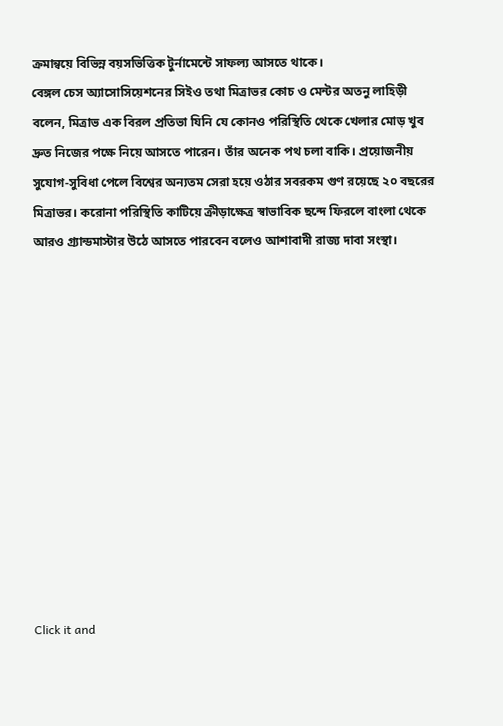ক্রমান্বয়ে বিভিন্ন বয়সভিত্তিক টুর্নামেন্টে সাফল্য আসতে থাকে।
বেঙ্গল চেস অ্যাসোসিয়েশনের সিইও তথা মিত্রাভর কোচ ও মেন্টর অতনু লাহিড়ী বলেন, মিত্রাভ এক বিরল প্রতিভা যিনি যে কোনও পরিস্থিতি থেকে খেলার মোড় খুব দ্রুত নিজের পক্ষে নিয়ে আসতে পারেন। তাঁর অনেক পথ চলা বাকি। প্রয়োজনীয় সুযোগ-সুবিধা পেলে বিশ্বের অন্যতম সেরা হয়ে ওঠার সবরকম গুণ রয়েছে ২০ বছরের মিত্রাভর। করোনা পরিস্থিতি কাটিয়ে ক্রীড়াক্ষেত্র স্বাভাবিক ছন্দে ফিরলে বাংলা থেকে আরও গ্র্যান্ডমাস্টার উঠে আসতে পারবেন বলেও আশাবাদী রাজ্য দাবা সংস্থা।












Click it and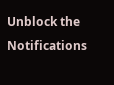Unblock the Notifications